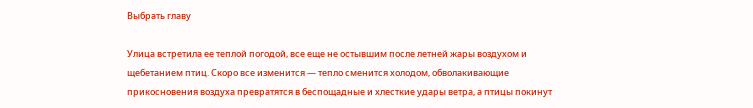Выбрать главу

Улица встретила ее теплой погодой, все еще не остывшим после летней жары воздухом и щебетанием птиц. Скоро все изменится — тепло сменится холодом, обволакивающие прикосновения воздуха превратятся в беспощадные и хлесткие удары ветра, а птицы покинут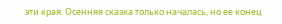эти края. Осенняя сказка только началась, но ее конец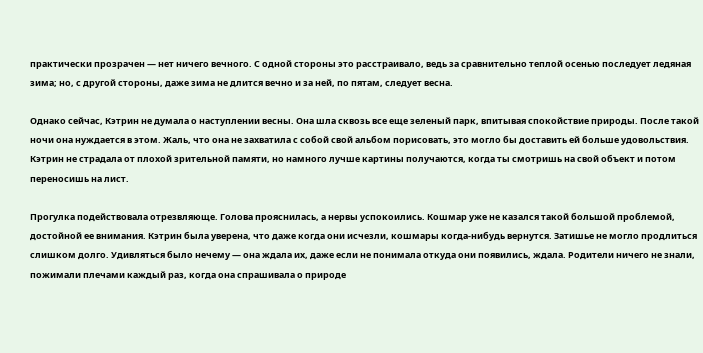практически прозрачен — нет ничего вечного. С одной стороны это расстраивало, ведь за сравнительно теплой осенью последует ледяная зима; но, с другой стороны, даже зима не длится вечно и за ней, по пятам, следует весна.

Однако сейчас, Кэтрин не думала о наступлении весны. Она шла сквозь все еще зеленый парк, впитывая спокойствие природы. После такой ночи она нуждается в этом. Жаль, что она не захватила с собой свой альбом порисовать, это могло бы доставить ей больше удовольствия. Кэтрин не страдала от плохой зрительной памяти, но намного лучше картины получаются, когда ты смотришь на свой объект и потом переносишь на лист.

Прогулка подействовала отрезвляюще. Голова прояснилась, а нервы успокоились. Кошмар уже не казался такой большой проблемой, достойной ее внимания. Кэтрин была уверена, что даже когда они исчезли, кошмары когда-нибудь вернутся. Затишье не могло продлиться слишком долго. Удивляться было нечему — она ждала их, даже если не понимала откуда они появились, ждала. Родители ничего не знали, пожимали плечами каждый раз, когда она спрашивала о природе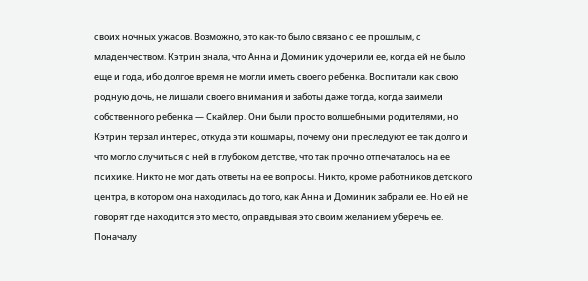своих ночных ужасов. Возможно, это как-то было связано с ее прошлым, с младенчеством. Кэтрин знала, что Анна и Доминик удочерили ее, когда ей не было еще и года, ибо долгое время не могли иметь своего ребенка. Воспитали как свою родную дочь, не лишали своего внимания и заботы даже тогда, когда заимели собственного ребенка — Скайлер. Они были просто волшебными родителями, но Кэтрин терзал интерес, откуда эти кошмары, почему они преследуют ее так долго и что могло случиться с ней в глубоком детстве, что так прочно отпечаталось на ее психике. Никто не мог дать ответы на ее вопросы. Никто, кроме работников детского центра, в котором она находилась до того, как Анна и Доминик забрали ее. Но ей не говорят где находится это место, оправдывая это своим желанием уберечь ее. Поначалу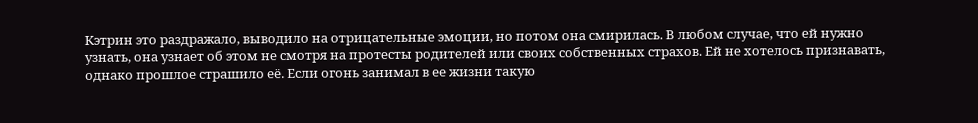Кэтрин это раздражало, выводило на отрицательные эмоции, но потом она смирилась. В любом случае, что ей нужно узнать, она узнает об этом не смотря на протесты родителей или своих собственных страхов. Ей не хотелось признавать, однако прошлое страшило её. Если огонь занимал в ее жизни такую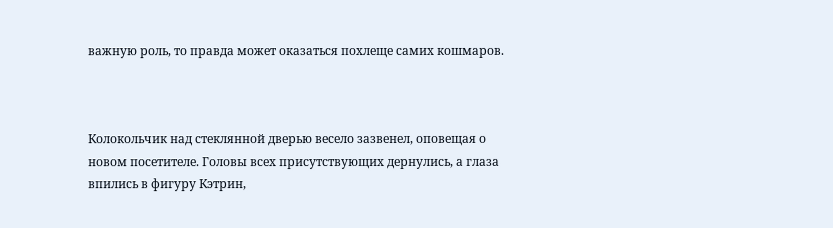важную роль, то правда может оказаться похлеще самих кошмаров.



Колокольчик над стеклянной дверью весело зазвенел, оповещая о новом посетителе. Головы всех присутствующих дернулись, а глаза впились в фигуру Кэтрин,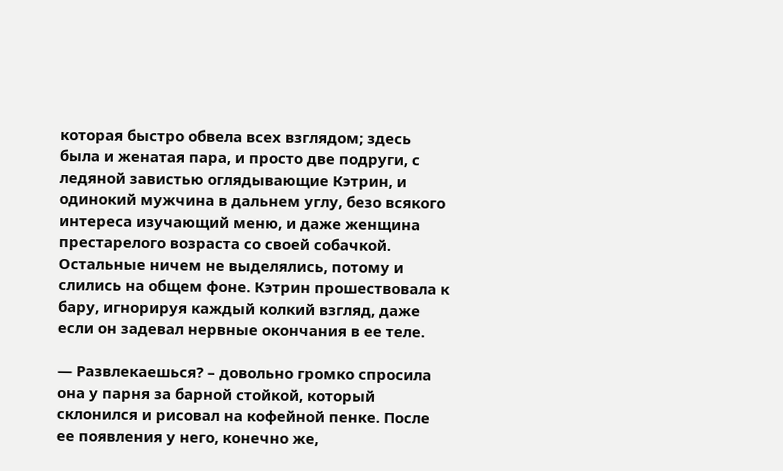которая быстро обвела всех взглядом; здесь была и женатая пара, и просто две подруги, с ледяной завистью оглядывающие Кэтрин, и одинокий мужчина в дальнем углу, безо всякого интереса изучающий меню, и даже женщина престарелого возраста со своей собачкой. Остальные ничем не выделялись, потому и слились на общем фоне. Кэтрин прошествовала к бару, игнорируя каждый колкий взгляд, даже если он задевал нервные окончания в ее теле.

— Развлекаешься? – довольно громко спросила она у парня за барной стойкой, который склонился и рисовал на кофейной пенке. После ее появления у него, конечно же,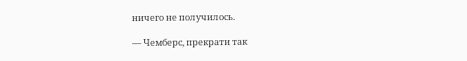ничего не получилось.

— Чемберс, прекрати так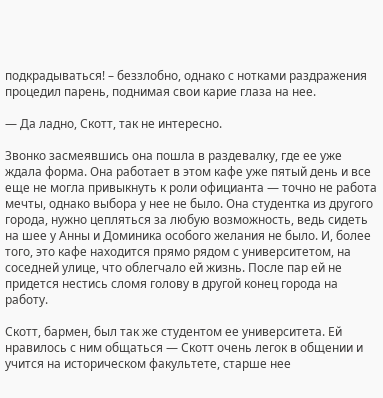подкрадываться! – беззлобно, однако с нотками раздражения процедил парень, поднимая свои карие глаза на нее.

— Да ладно, Скотт, так не интересно.

Звонко засмеявшись она пошла в раздевалку, где ее уже ждала форма. Она работает в этом кафе уже пятый день и все еще не могла привыкнуть к роли официанта — точно не работа мечты, однако выбора у нее не было. Она студентка из другого города, нужно цепляться за любую возможность, ведь сидеть на шее у Анны и Доминика особого желания не было. И, более того, это кафе находится прямо рядом с университетом, на соседней улице, что облегчало ей жизнь. После пар ей не придется нестись сломя голову в другой конец города на работу.

Скотт, бармен, был так же студентом ее университета. Ей нравилось с ним общаться — Скотт очень легок в общении и учится на историческом факультете, старше нее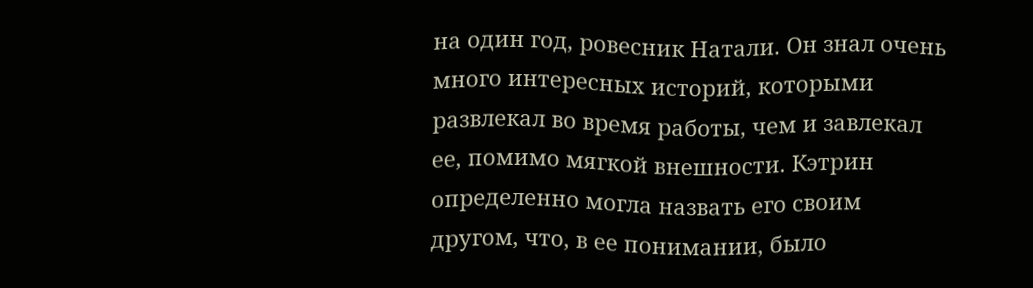на один год, ровесник Натали. Он знал очень много интересных историй, которыми развлекал во время работы, чем и завлекал ее, помимо мягкой внешности. Кэтрин определенно могла назвать его своим другом, что, в ее понимании, было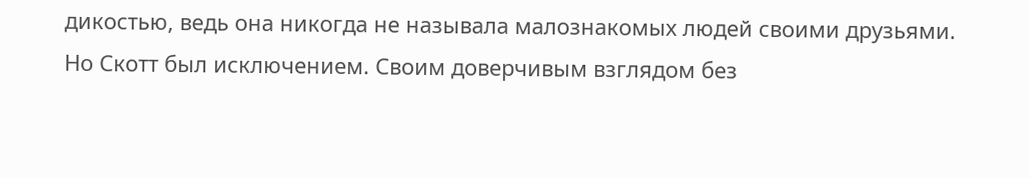дикостью, ведь она никогда не называла малознакомых людей своими друзьями. Но Скотт был исключением. Своим доверчивым взглядом без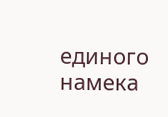единого намека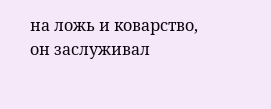на ложь и коварство, он заслуживал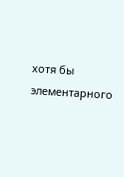хотя бы элементарного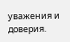уважения и доверия.